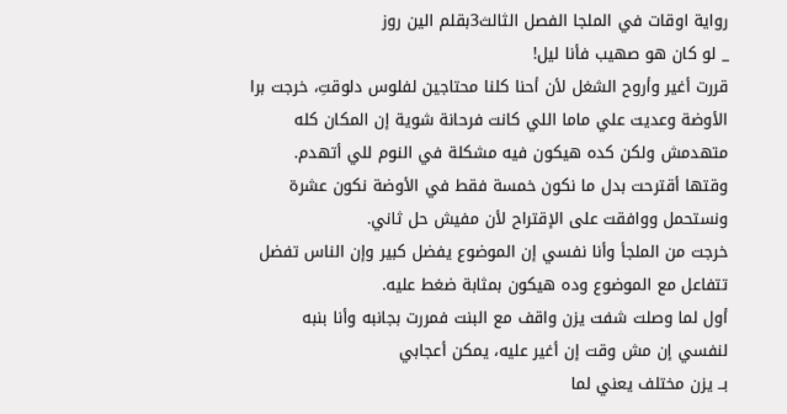رواية اوقات في الملجا الفصل الثالث3بقلم الين روز
_ لو كان هو صهيب فأنا ليل!
قررت أغير وأروح الشغل لأن أحنا كلنا محتاجين لفلوس دلوقتِ، خرجت برا الأوضة وعديت علي ماما اللي كانت فرحانة شوية إن المكان كله متهدمش ولكن كده هيكون فيه مشكلة في النوم للي أتهدم.
وقتها أقترحت بدل ما نكون خمسة فقط في الأوضة نكون عشرة ونستحمل ووافقت على الإقتراح لأن مفيش حل ثاني.
خرجت من الملجأ وأنا نفسي إن الموضوع يفضل كبير وإن الناس تفضل تتفاعل مع الموضوع وده هيكون بمثابة ضغط عليه.
أول لما وصلت شفت يزن واقف مع البنت فمررت بجانبه وأنا بنبه لنفسي إن مش وقت إن أغير عليه، يمكن أعجابي
بــ يزن مختلف يعني لما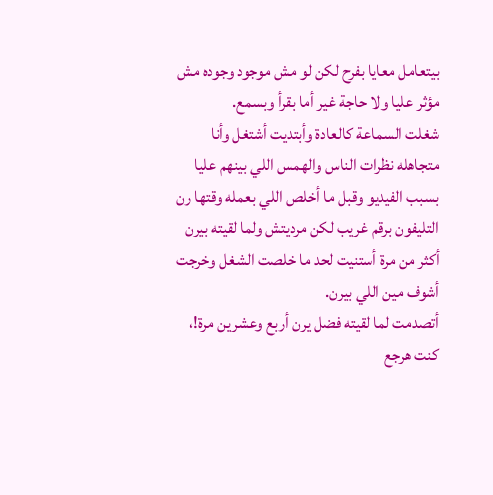بيتعامل معايا بفرح لكن لو مش موجود وجوده مش مؤثر عليا ولا حاجة غير أما بقرأ وبسمع.
شغلت السماعة كالعادة وأبتديت أشتغل وأنا متجاهله نظرات الناس والهمس اللي بينهم عليا بسبب الفيديو وقبل ما أخلص اللي بعمله وقتها رن التليفون برقم غريب لكن مرديتش ولما لقيته بيرن أكثر من مرة أستنيت لحد ما خلصت الشغل وخرجت أشوف مين اللي بيرن.
أتصدمت لما لقيته فضل يرن أربع وعشرين مرة!، كنت هرجع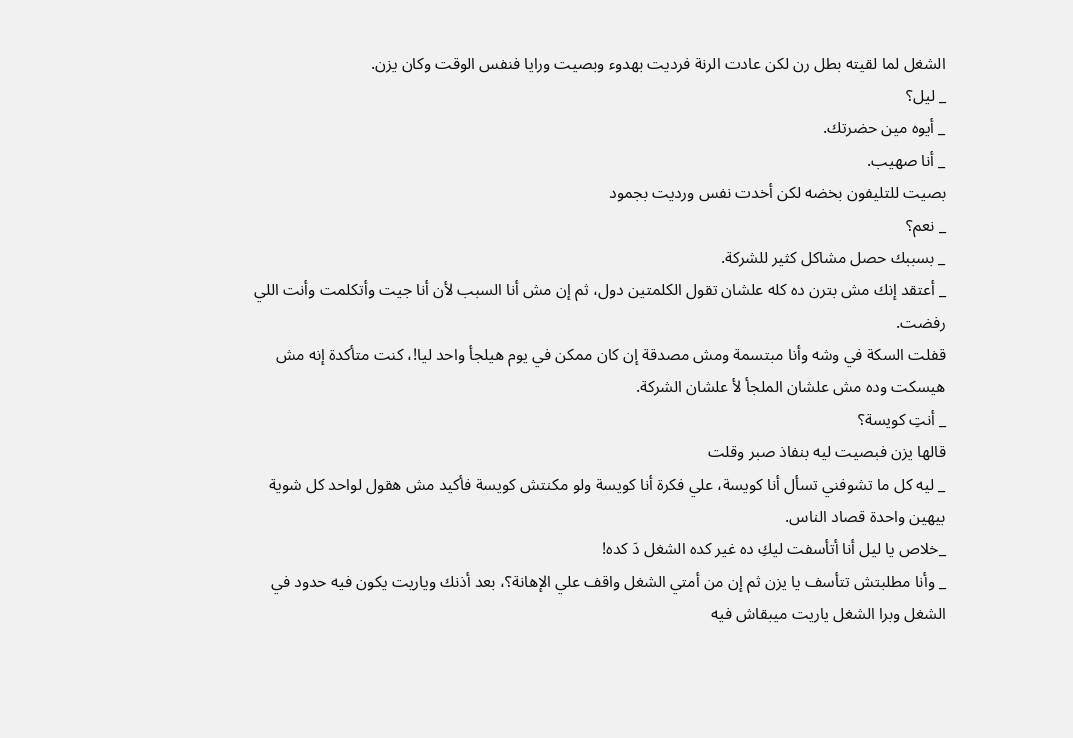الشغل لما لقيته بطل رن لكن عادت الرنة فرديت بهدوء وبصيت ورايا فنفس الوقت وكان يزن.
_ ليل؟
_ أيوه مين حضرتك.
_ أنا صهيب.
بصيت للتليفون بخضه لكن أخدت نفس ورديت بجمود
_ نعم؟
_ بسببك حصل مشاكل كثير للشركة.
_ أعتقد إنك مش بترن ده كله علشان تقول الكلمتين دول، ثم إن مش أنا السبب لأن أنا جيت وأتكلمت وأنت اللي رفضت.
قفلت السكة في وشه وأنا مبتسمة ومش مصدقة إن كان ممكن في يوم هيلجأ واحد ليا!، كنت متأكدة إنه مش هيسكت وده مش علشان الملجأ لأ علشان الشركة.
_ أنتِ كويسة؟
قالها يزن فبصيت ليه بنفاذ صبر وقلت
_ ليه كل ما تشوفني تسأل أنا كويسة، علي فكرة أنا كويسة ولو مكنتش كويسة فأكيد مش هقول لواحد كل شوية بيهين واحدة قصاد الناس.
_خلاص يا ليل أنا أتأسفت ليكِ ده غير كده الشغل دَ كده!
_ وأنا مطلبتش تتأسف يا يزن ثم إن من أمتي الشغل واقف علي الإهانة؟، بعد أذنك وياريت يكون فيه حدود في الشغل وبرا الشغل ياريت ميبقاش فيه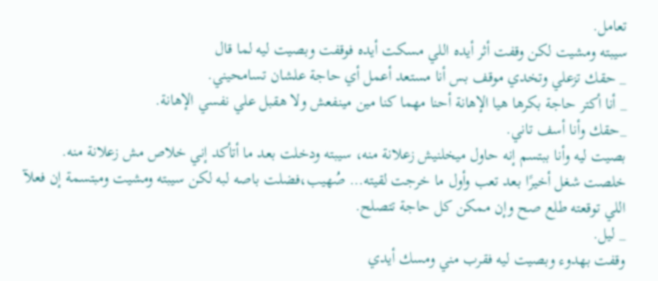تعامل.
سيبته ومشيت لكن وقفت أثر أيده اللي مسكت أيده فوقفت وبصيت ليه لما قال
_ حقك تزعلي وتخدي موقف بس أنا مستعد أعمل أي حاجة علشان تسامحيني.
_ أنا أكتر حاجة بكرها هيا الإهانة أحنا مهما كنا مين مينفعش ولا هقبل علي نفسي الإهانة.
_حقك وأنا أسف تاني.
بصيت ليه وأنا ببتسم إنه حاول ميخلنيش زعلانة منه، سيبته ودخلت بعد ما أتأكد إني خلاص مش زعلانة منه.
خلصت شغل أخيرًا بعد تعب وأول ما خرجت لقيته… صُهيب،فضلت باصه لبه لكن سيبته ومشيت ومبتسمة إن فعلآ اللي توقعته طلع صح وإن ممكن كل حاجة تتصلح.
_ ليل.
وقفت بهدوء وبصيت ليه فقرب مني ومسك أيدي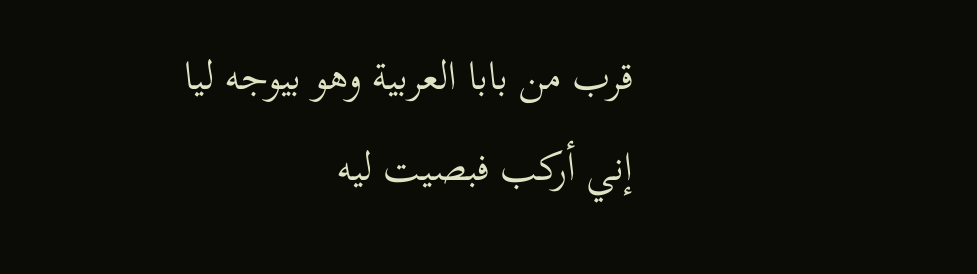قرب من بابا العربية وهو بيوجه ليا إني أركب فبصيت ليه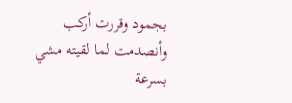بجمود وقررت أركب وأنصدمت لما لقيته مشي بسرعة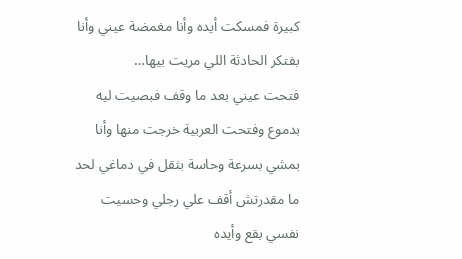كبيرة فمسكت أيده وأنا مغمضة عيني وأنا بفتكر الحادثة اللي مريت بيها…
فتحت عيني بعد ما وقف فبصيت ليه بدموع وفتحت العربية خرجت منها وأنا بمشي بسرعة وحاسة بثقل في دماغي لحد ما مقدرتش أقف علي رجلي وحسيت نفسي بقع وأيده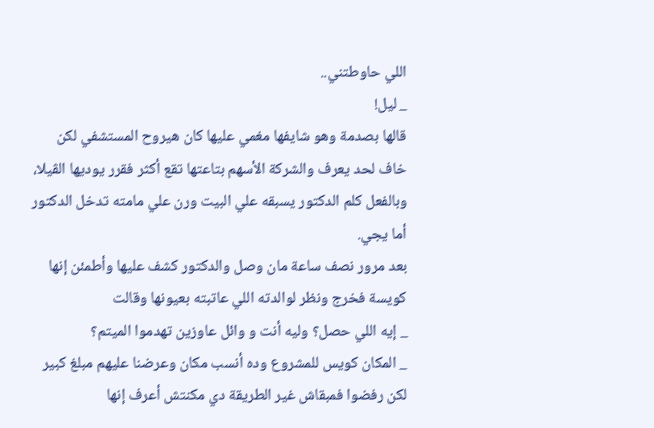اللي حاوطتني..
_ ليل!
قالها بصدمة وهو شايفها مغمي عليها كان هيروح المستشفي لكن خاف لحد يعرف والشركة الأسهم بتاعتها تقع أكثر فقرر يوديها الڨيلا، وبالفعل كلم الدكتور يسبقه علي البيت ورن علي مامته تدخل الدكتور أما يجي.
بعد مرور نصف ساعة مان وصل والدكتور كشف عليها وأطمئن إنها كويسة فخرج ونظر لوالدته اللي عاتبته بعيونها وقالت
_ إيه اللي حصل؟ وليه أنت و وائل عاوزين تهدموا الميتم؟
_ المكان كويس للمشروع وده أنسب مكان وعرضنا عليهم مبلغ كبير لكن رفضوا فمبقاش غير الطريقة دي مكنتش أعرف إنها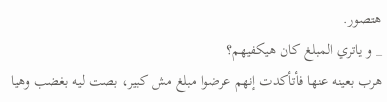هتصور.
_ و ياتري المبلغ كان هيكفيهم؟
هرب بعينه عنها فأتأكدت إنهم عرضوا مبلغ مش كبير، بصت ليه بغضب وهيا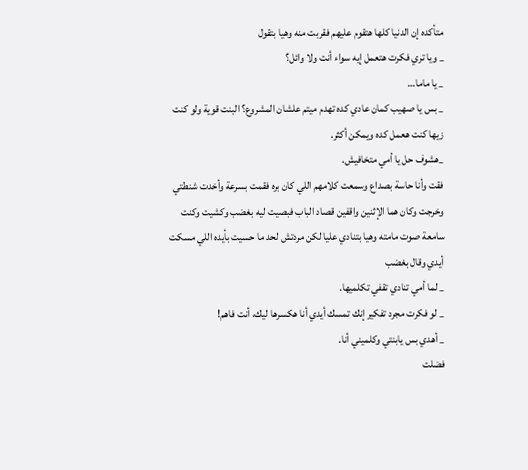متأكده إن الدنيا كلها هتقوم عليهم فقربت منه وهيا بتقول
_ ويا تري فكرت هتعمل إيه سواء أنت ولا وائل؟
_ يا ماما…
_ بس يا صهيب كمان عادي كده تهدم ميتم علشان المشروع؟ البنت قوية ولو كنت زيها كنت هعمل كده ويمكن أكثر.
_هشوف حل يا أمي متخافيش.
فقت وأنا حاسة بصداع وسمعت كلامهم اللي كان بره فقمت بسرعة وأخدت شنطتي وخرجت وكان هما الإثنين واقفين قصاد الباب فبصيت ليه بغضب وكشيت وكنت سامعة صوت مامته وهيا بتنادي عليا لكن مردتش لحد ما حسيت بأيده اللي مسكت أيدي وقال بغضب
_ لما أمي تنادي تقفي تكلميها.
_ لو فكرت مجرد تفكير إنك تمسك أيدي أنا هكسرها ليك، أنت فاهم!
_ أهدي بس يابنتي وكلميني أنا.
فضلت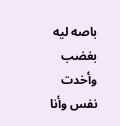باصه ليه بغضب وأخدت نفس وأنا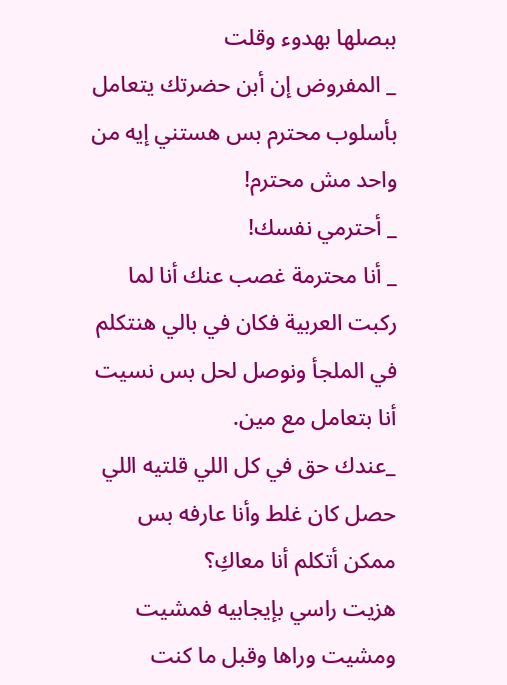ببصلها بهدوء وقلت
_ المفروض إن أبن حضرتك يتعامل بأسلوب محترم بس هستني إيه من واحد مش محترم!
_ أحترمي نفسك!
_ أنا محترمة غصب عنك أنا لما ركبت العربية فكان في بالي هنتكلم في الملجأ ونوصل لحل بس نسيت أنا بتعامل مع مين.
_عندك حق في كل اللي قلتيه اللي حصل كان غلط وأنا عارفه بس ممكن أتكلم أنا معاكِ؟
هزيت راسي بإيجابيه فمشيت ومشيت وراها وقبل ما كنت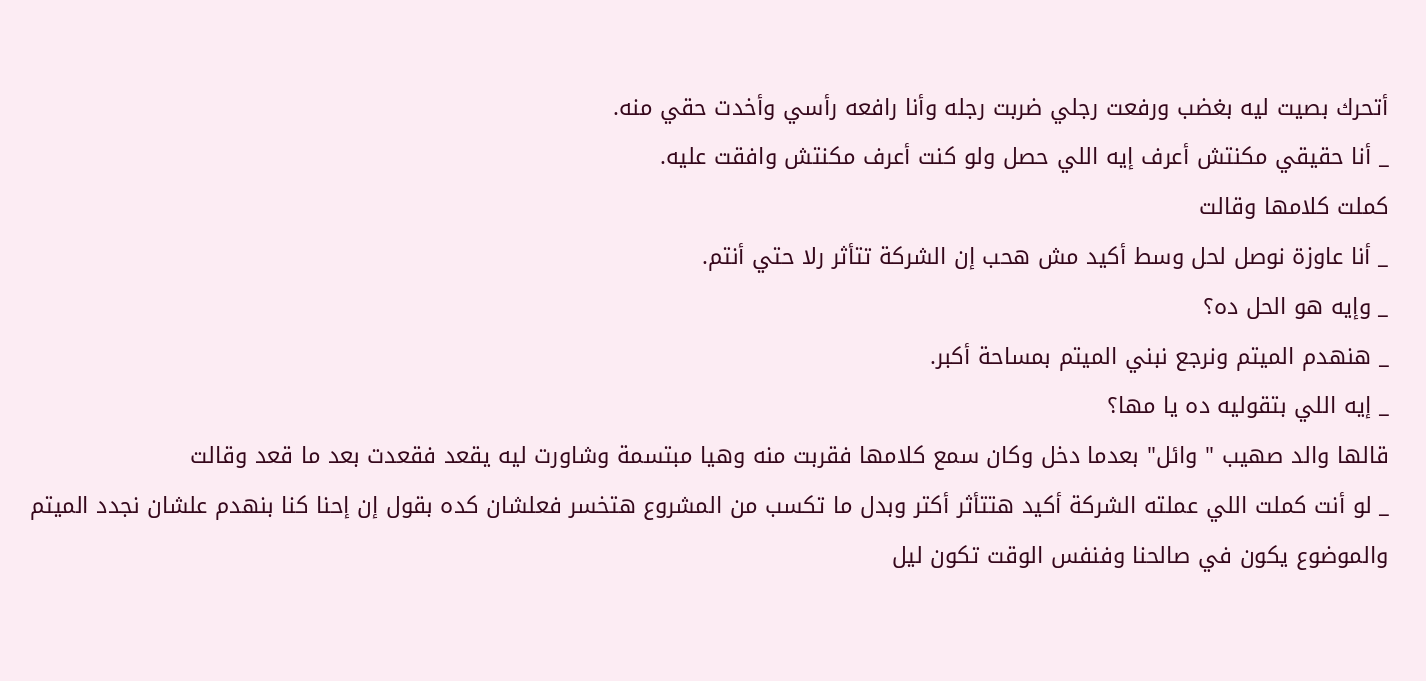أتحرك بصيت ليه بغضب ورفعت رجلي ضربت رجله وأنا رافعه رأسي وأخدت حقي منه.
_ أنا حقيقي مكنتش أعرف إيه اللي حصل ولو كنت أعرف مكنتش وافقت عليه.
كملت كلامها وقالت
_ أنا عاوزة نوصل لحل وسط أكيد مش هحب إن الشركة تتأثر رلا حتي أنتم.
_ وإيه هو الحل ده؟
_ هنهدم الميتم ونرجع نبني الميتم بمساحة أكبر.
_ إيه اللي بتقوليه ده يا مها؟
قالها والد صهيب " وائل" بعدما دخل وكان سمع كلامها فقربت منه وهيا مبتسمة وشاورت ليه يقعد فقعدت بعد ما قعد وقالت
_ لو أنت كملت اللي عملته الشركة أكيد هتتأثر أكتر وبدل ما تكسب من المشروع هتخسر فعلشان كده بقول إن إحنا كنا بنهدم علشان نجدد الميتم والموضوع يكون في صالحنا وفنفس الوقت تكون ليل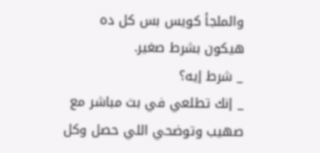والملجأ كويس بس كل ده هيكون بشرط صغير.
_ شرط إيه؟
_ إنك تطلعي في بث مباشر مع صهيب وتوضحي اللي حصل وكل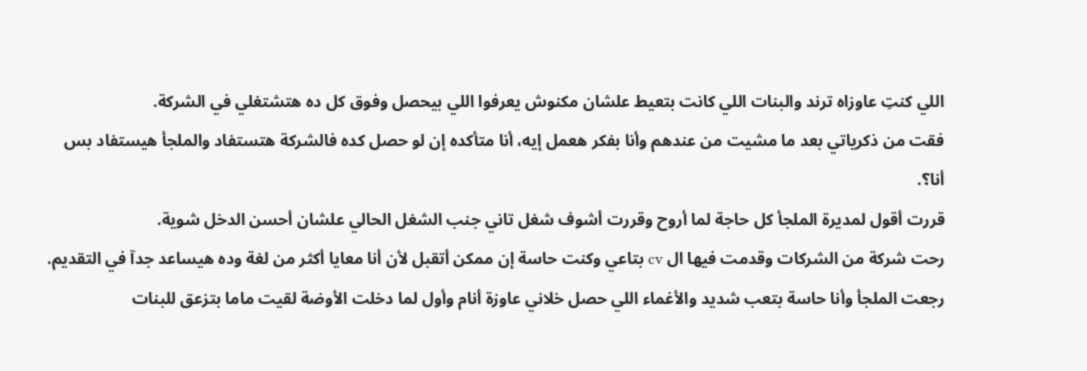اللي كنتِ عاوزاه ترند والبنات اللي كانت بتعيط علشان مكنوش يعرفوا اللي بيحصل وفوق كل ده هتشتغلي في الشركة.
فقت من ذكرياتي بعد ما مشيت من عندهم وأنا بفكر هعمل إيه، أنا متأكده إن لو حصل كده فالشركة هتستفاد والملجأ هيستفاد بس أنا؟.
قررت أقول لمديرة الملجأ كل حاجة لما أروح وقررت أشوف شغل تاني جنب الشغل الحالي علشان أحسن الدخل شوية.
رحت شركة من الشركات وقدمت فيها ال cv بتاعي وكنت حاسة إن ممكن أتقبل لأن أنا معايا أكثر من لغة وده هيساعد جدآ في التقديم.
رجعت الملجأ وأنا حاسة بتعب شديد والأغماء اللي حصل خلاني عاوزة أنام وأول لما دخلت الأوضة لقيت ماما بتزعق للبنات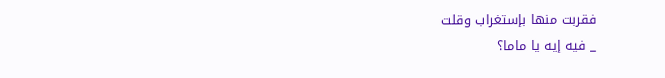فقربت منها بإستغراب وقلت
_ فيه إيه يا ماما؟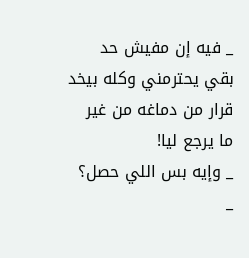_ فيه إن مفيش حد بقي يحترمني وكله بيخد قرار من دماغه من غير ما يرجع ليا!
_ وإيه بس اللي حصل؟
_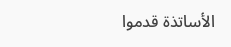الأساتذة قدموا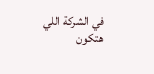في الشركة اللي هتكون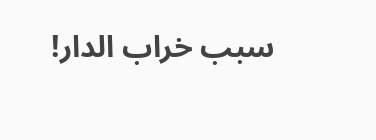سبب خراب الدار!